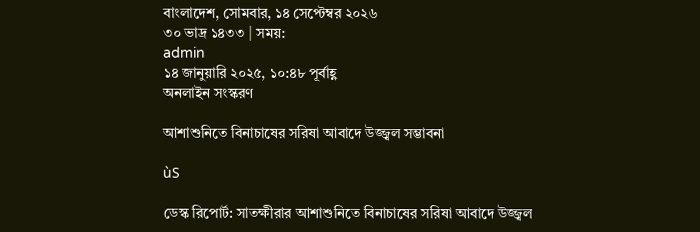বাংলাদেশ, সোমবার, ১৪ সেপ্টেম্বর ২০২৬
৩০ ভাদ্র ১৪৩৩ | সময়:
admin
১৪ জানুয়ারি ২০২৫, ১০:৪৮ পূর্বাহ্ণ
অনলাইন সংস্করণ

আশাশুনিতে বিনাচাষের সরিষা আবাদে উজ্জ্বল সম্ভাবনা

ùS

ডেস্ক রিপোর্ট: সাতক্ষীরার আশাশুনিতে বিনাচাষের সরিষা আবাদে উজ্জ্বল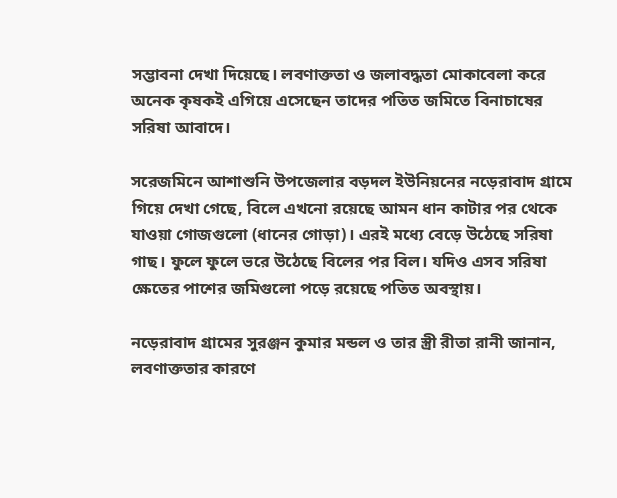সম্ভাবনা দেখা দিয়েছে। লবণাক্ততা ও জলাবদ্ধতা মোকাবেলা করে অনেক কৃষকই এগিয়ে এসেছেন তাদের পতিত জমিতে বিনাচাষের সরিষা আবাদে।

সরেজমিনে আশাশুনি উপজেলার বড়দল ইউনিয়নের নড়েরাবাদ গ্রামে গিয়ে দেখা গেছে, বিলে এখনো রয়েছে আমন ধান কাটার পর থেকে যাওয়া গোজগুলো (ধানের গোড়া)। এরই মধ্যে বেড়ে উঠেছে সরিষা গাছ। ফুলে ফুলে ভরে উঠেছে বিলের পর বিল। যদিও এসব সরিষা ক্ষেতের পাশের জমিগুলো পড়ে রয়েছে পতিত অবস্থায়।

নড়েরাবাদ গ্রামের সুরঞ্জন কুমার মন্ডল ও তার স্ত্রী রীতা রানী জানান, লবণাক্ততার কারণে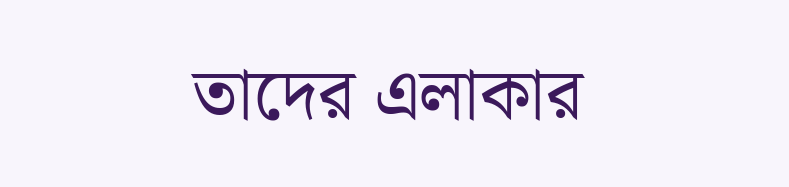তাদের এলাকার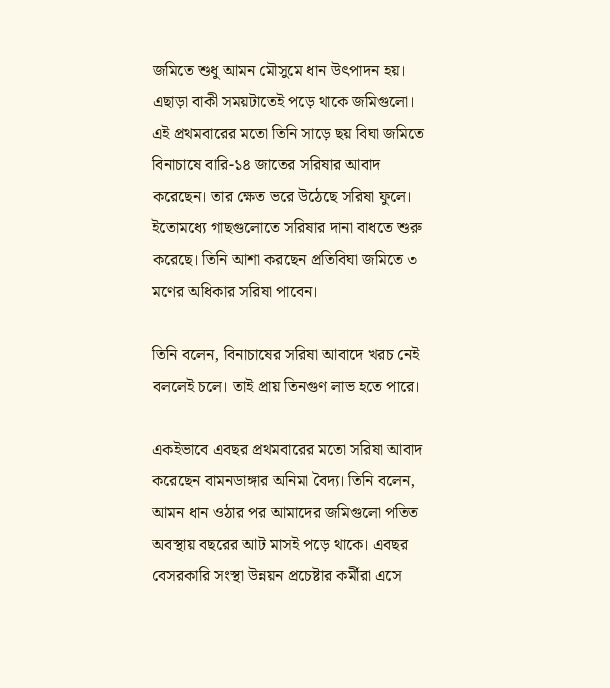জমিতে শুধু আমন মৌসুমে ধান উৎপাদন হয়। এছাড়া বাকী সময়টাতেই পড়ে থাকে জমিগুলো। এই প্রথমবারের মতো তিনি সাড়ে ছয় বিঘা জমিতে বিনাচাষে বারি-১৪ জাতের সরিষার আবাদ করেছেন। তার ক্ষেত ভরে উঠেছে সরিষা ফুলে। ইতোমধ্যে গাছগুলোতে সরিষার দানা বাধতে শুরু করেছে। তিনি আশা করছেন প্রতিবিঘা জমিতে ৩ মণের অধিকার সরিষা পাবেন।

তিনি বলেন, বিনাচাষের সরিষা আবাদে খরচ নেই বললেই চলে। তাই প্রায় তিনগুণ লাভ হতে পারে।

একইভাবে এবছর প্রথমবারের মতো সরিষা আবাদ করেছেন বামনডাঙ্গার অনিমা বৈদ্য। তিনি বলেন, আমন ধান ওঠার পর আমাদের জমিগুলো পতিত অবস্থায় বছরের আট মাসই পড়ে থাকে। এবছর বেসরকারি সংস্থা উন্নয়ন প্রচেষ্টার কর্মীরা এসে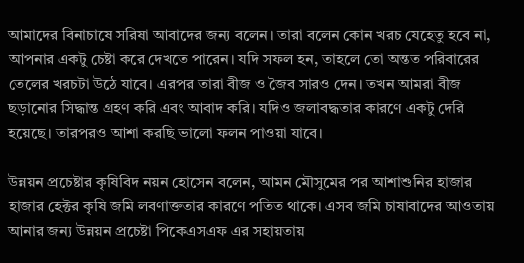আমাদের বিনাচাষে সরিষা আবাদের জন্য বলেন। তারা বলেন কোন খরচ যেহেতু হবে না, আপনার একটু চেষ্টা করে দেখতে পারেন। যদি সফল হন, তাহলে তো অন্তত পরিবারের তেলের খরচটা উঠে যাবে। এরপর তারা বীজ ও জৈব সারও দেন। তখন আমরা বীজ ছড়ানোর সিদ্ধান্ত গ্রহণ করি এবং আবাদ করি। যদিও জলাবদ্ধতার কারণে একটু দেরি হয়েছে। তারপরও আশা করছি ভালো ফলন পাওয়া যাবে।

উন্নয়ন প্রচেষ্টার কৃষিবিদ নয়ন হোসেন বলেন, আমন মৌসুমের পর আশাশুনির হাজার হাজার হেক্টর কৃষি জমি লবণাক্ততার কারণে পতিত থাকে। এসব জমি চাষাবাদের আওতায় আনার জন্য উন্নয়ন প্রচেষ্টা পিকেএসএফ এর সহায়তায়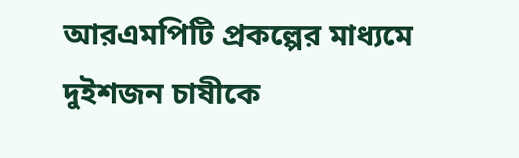আরএমপিটি প্রকল্পের মাধ্যমে দুইশজন চাষীকে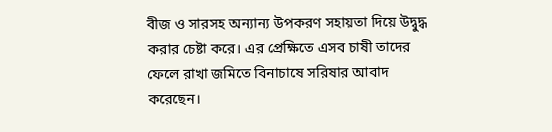বীজ ও সারসহ অন্যান্য উপকরণ সহায়তা দিয়ে উদ্বুদ্ধ করার চেষ্টা করে। এর প্রেক্ষিতে এসব চাষী তাদের ফেলে রাখা জমিতে বিনাচাষে সরিষার আবাদ করেছেন।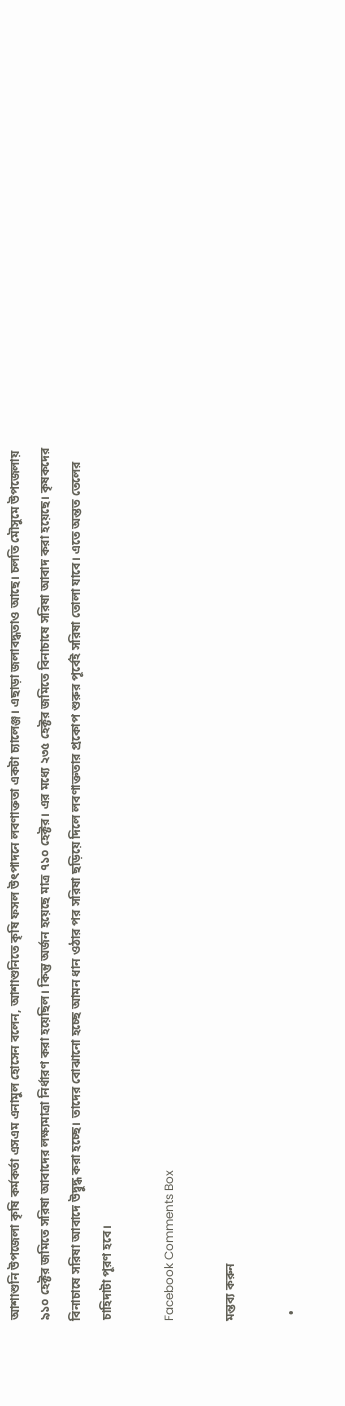আশাশুনি উপজেলা কৃষি কর্মকর্তা এসএম এনামুল হোসেন বলেন, আশাশুনিতে কৃষি ফসল উৎপাদনে লবণাক্ততা একটা চ্যালেঞ্জ। এছাড়া জলাবদ্ধতাও আছে। চলতি মৌসুমে উপজেলায় ৯১০ হেক্টর জমিতে সরিষা আবাদের লক্ষ্যমাত্রা নির্ধারণ করা হয়েছিল। কিন্তু অর্জন হয়েছে মাত্র ৭১০ হেক্টর। এর মধ্যে ২৩৫ হেক্টর জমিতে বিনাচাষে সরিষা আবাদ করা হয়েছে। কৃষকদের বিনাচাষে সরিষা আবাদে উদ্বুদ্ধ করা হচ্ছে। তাদের বোঝানো হচ্ছে আমন ধান ওঠার পর সরিষা ছড়িয়ে দিলে লবণাক্ততার প্রকোপ শুরুর পূর্বেই সরিষা তোলা যাবে। এতে অন্তত তেলের চাহিদাটা পূরণ হবে।

Facebook Comments Box

মন্তব্য করুন

  •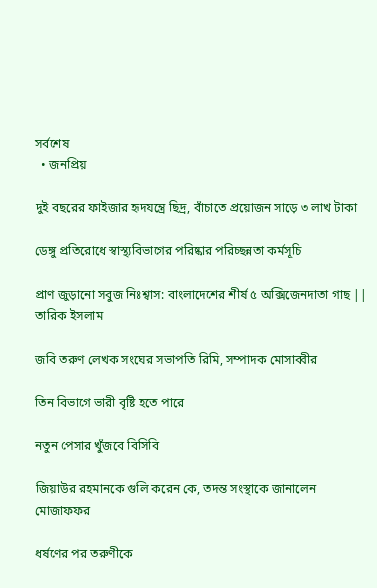সর্বশেষ
  • জনপ্রিয়

দুই বছরের ফাইজার হৃদযন্ত্রে ছিদ্র, বাঁচাতে প্রয়োজন সাড়ে ৩ লাখ টাকা

ডেঙ্গু প্রতিরোধে স্বাস্থ্যবিভাগের পরিষ্কার পরিচ্ছন্নতা কর্মসূচি

প্রাণ জুড়ানো সবুজ নিঃশ্বাস: বাংলাদেশের শীর্ষ ৫ অক্সিজেনদাতা গাছ || তারিক ইসলাম

জবি তরুণ লেখক সংঘের সভাপতি রিমি, সম্পাদক মোসাব্বীর

তিন বিভাগে ভারী বৃষ্টি হতে পারে

নতুন পেসার খুঁজবে বিসিবি

জিয়াউর রহমানকে গুলি করেন কে, তদন্ত সংস্থাকে জানালেন মোজাফফর

ধর্ষণের পর তরুণীকে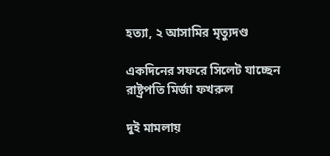হত্যা, ২ আসামির মৃত্যুদণ্ড

একদিনের সফরে সিলেট যাচ্ছেন রাষ্ট্রপতি মির্জা ফখরুল

দুই মামলায়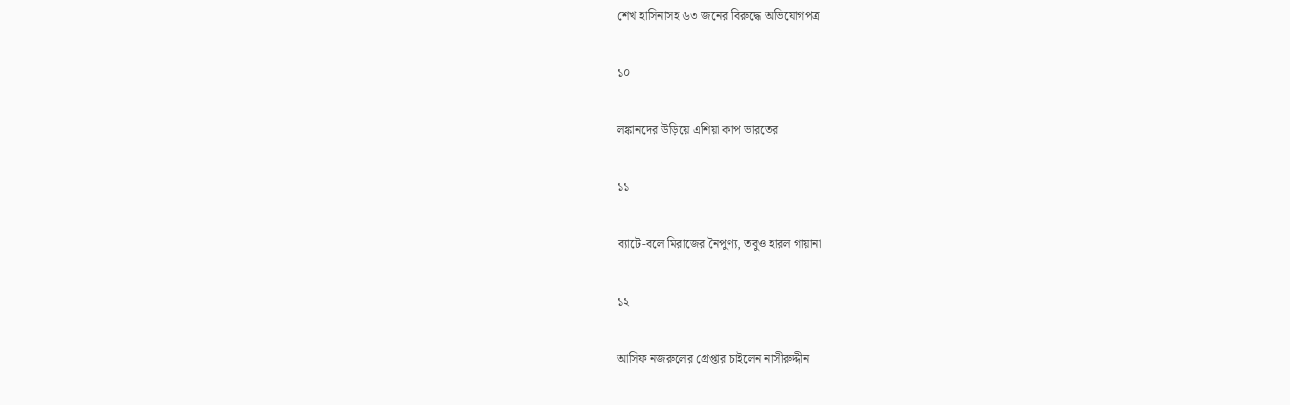শেখ হাসিনাসহ ৬৩ জনের বিরুদ্ধে অভিযোগপত্র

১০

লঙ্কানদের উড়িয়ে এশিয়া কাপ ভারতের

১১

ব্যাটে-বলে মিরাজের নৈপুণ্য, তবুও হারল গায়ানা

১২

আসিফ নজরুলের গ্রেপ্তার চাইলেন নাসীরুদ্দীন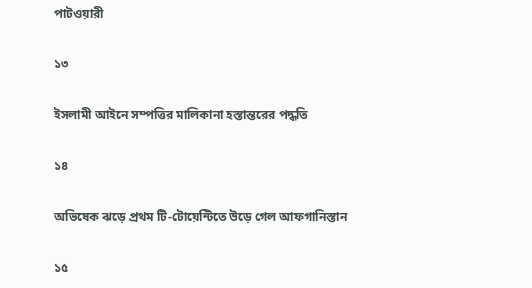পাটওয়ারী

১৩

ইসলামী আইনে সম্পত্তির মালিকানা হস্তান্তরের পদ্ধতি

১৪

অভিষেক ঝড়ে প্রথম টি-টোয়েন্টিতে উড়ে গেল আফগানিস্তান

১৫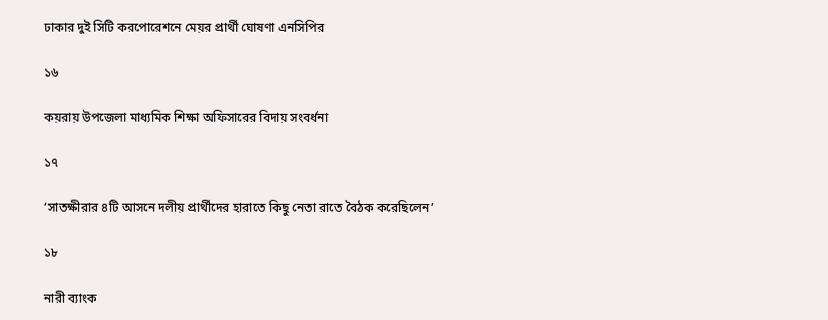ঢাকার দুই সিটি করপোরেশনে মেয়র প্রার্থী ঘোষণা এনসিপির

১৬

কয়রায় উপজেলা মাধ্যমিক শিক্ষা অফিসারের বিদায় সংবর্ধনা

১৭

‘সাতক্ষীরার ৪টি আসনে দলীয় প্রার্থীদের হারাতে কিছু নেতা রাতে বৈঠক করেছিলেন’

১৮

নারী ব্যাংক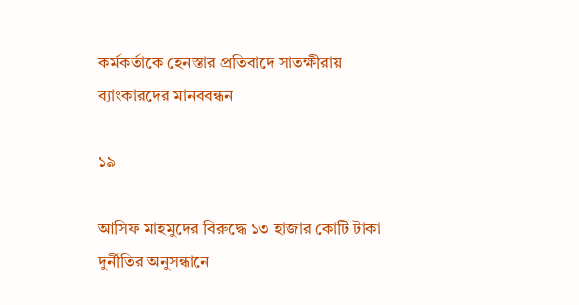কর্মকর্তাকে হেনস্তার প্রতিবাদে সাতক্ষীরায় ব্যাংকারদের মানববন্ধন

১৯

আসিফ মাহমুদের বিরুদ্ধে ১৩ হাজার কোটি টাকা দুর্নীতির অনুসন্ধানে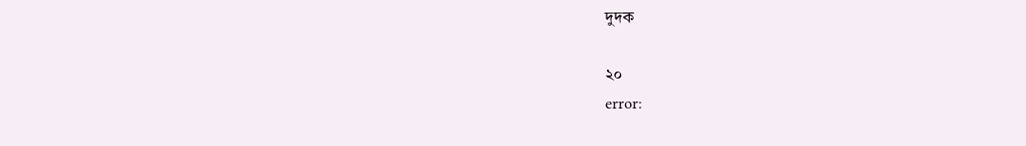দুদক

২০
error: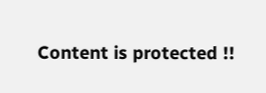Content is protected !!